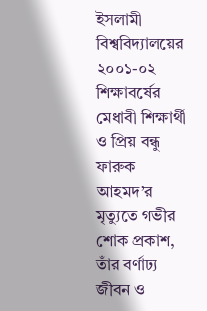ইসলামী বিশ্ববিদ্যালয়ের ২০০১-০২ শিক্ষাবর্ষের মেধাবী শিক্ষার্থী ও প্রিয় বন্ধু ফারুক আহমদ’র মৃত্যুতে গভীর শোক প্রকাশ, তাঁর বর্ণাঢ্য জীবন ও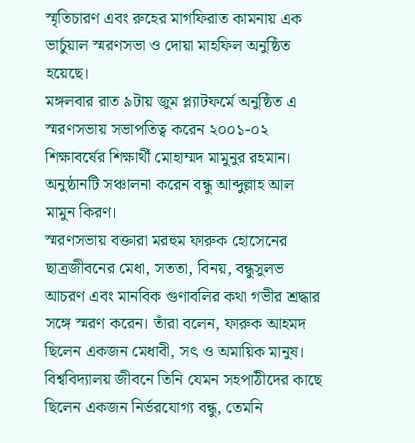স্মৃতিচারণ এবং রুহের মাগফিরাত কামনায় এক ভার্চুয়াল স্মরণসভা ও দোয়া মাহফিল অনুষ্ঠিত হয়েছে।
মঙ্গলবার রাত ৯টায় জুম প্ল্যাটফর্মে অনুষ্ঠিত এ স্মরণসভায় সভাপতিত্ব করেন ২০০১-০২ শিক্ষাবর্ষের শিক্ষার্থী মোহাম্মদ মামুনুর রহমান। অনুষ্ঠানটি সঞ্চালনা করেন বন্ধু আব্দুল্লাহ আল মামুন কিরণ।
স্মরণসভায় বক্তারা মরহুম ফারুক হোসেনের ছাত্রজীবনের মেধা, সততা, বিনয়, বন্ধুসুলভ আচরণ এবং মানবিক গুণাবলির কথা গভীর শ্রদ্ধার সঙ্গে স্মরণ করেন। তাঁরা বলেন, ফারুক আহমদ ছিলেন একজন মেধাবী, সৎ ও অমায়িক মানুষ। বিশ্ববিদ্যালয় জীবনে তিনি যেমন সহপাঠীদের কাছে ছিলেন একজন নির্ভরযোগ্য বন্ধু, তেমনি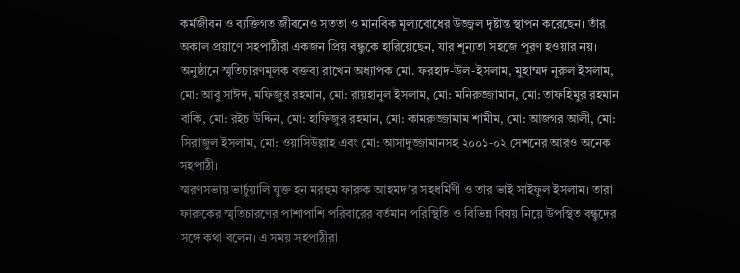কর্মজীবন ও ব্যক্তিগত জীবনেও সততা ও মানবিক মূল্যবোধের উজ্জ্বল দৃষ্টান্ত স্থাপন করেছেন। তাঁর অকাল প্রয়াণে সহপাঠীরা একজন প্রিয় বন্ধুকে হারিয়েছেন, যার শূন্যতা সহজে পূরণ হওয়ার নয়।
অনুষ্ঠানে স্মৃতিচারণমূলক বক্তব্য রাখেন অধ্যাপক মো. ফরহাদ-উল-ইসলাম, মুহাম্মদ নূরুল ইসলাম, মো: আবু সাঈদ, মফিজুর রহমান, মো: রায়হানুল ইসলাম, মো: মনিরুজ্জামান, মো: তাফহিমুর রহমান বাকি, মো: রইচ উদ্দিন, মো: হাফিজুর রহমান, মো: কামরুজ্জামাম শামীম, মো: আজগর আলী, মো: সিরাজুল ইসলাম, মো: ওয়াসিউল্লাহ এবং মো: আসাদুজ্জামানসহ ২০০১-০২ সেশনের আরও অনেক সহপাঠী।
স্মরণসভায় ভার্চুয়ালি যুক্ত হন মরহুম ফারুক আহমদ’র সহধর্মিণী ও তার ভাই সাইফুল ইসলাম। তারা ফারুকের স্মৃতিচারণের পাশাপাশি পরিবারের বর্তমান পরিস্থিতি ও বিভিন্ন বিষয় নিয়ে উপস্থিত বন্ধুদের সঙ্গে কথা বলেন। এ সময় সহপাঠীরা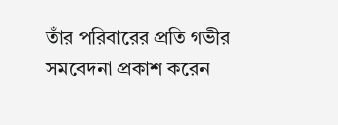তাঁর পরিবারের প্রতি গভীর সমবেদনা প্রকাশ করেন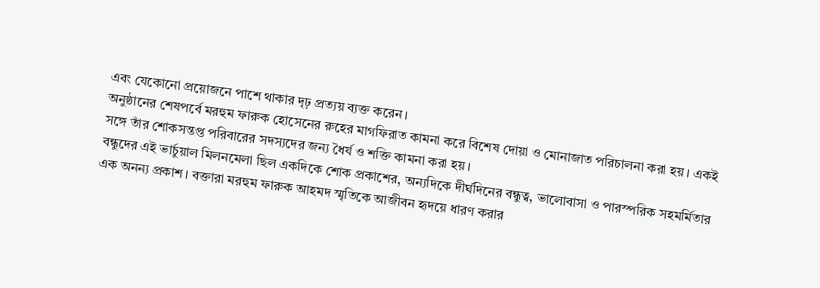এবং যেকোনো প্রয়োজনে পাশে থাকার দৃঢ় প্রত্যয় ব্যক্ত করেন।
অনুষ্ঠানের শেষপর্বে মরহুম ফারুক হোসেনের রুহের মাগফিরাত কামনা করে বিশেষ দোয়া ও মোনাজাত পরিচালনা করা হয়। একই সঙ্গে তাঁর শোকসন্তপ্ত পরিবারের সদস্যদের জন্য ধৈর্য ও শক্তি কামনা করা হয়।
বন্ধুদের এই ভার্চুয়াল মিলনমেলা ছিল একদিকে শোক প্রকাশের, অন্যদিকে দীর্ঘদিনের বন্ধুত্ব, ভালোবাসা ও পারস্পরিক সহমর্মিতার এক অনন্য প্রকাশ। বক্তারা মরহুম ফারুক আহমদ স্মৃতিকে আজীবন হৃদয়ে ধারণ করার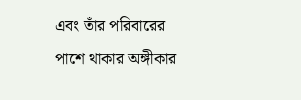এবং তাঁর পরিবারের পাশে থাকার অঙ্গীকার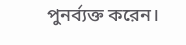পুনর্ব্যক্ত করেন।